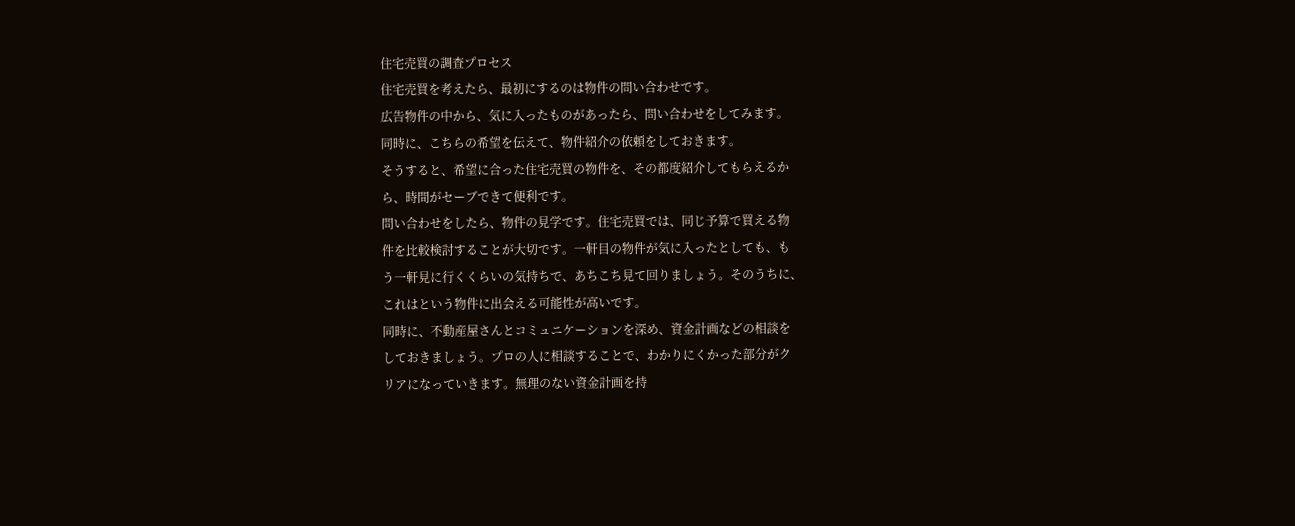住宅売買の調査プロセス
住宅売買を考えたら、最初にするのは物件の問い合わせです。
広告物件の中から、気に入ったものがあったら、問い合わせをしてみます。
同時に、こちらの希望を伝えて、物件紹介の依頼をしておきます。
そうすると、希望に合った住宅売買の物件を、その都度紹介してもらえるか
ら、時間がセーブできて便利です。
問い合わせをしたら、物件の見学です。住宅売買では、同じ予算で買える物
件を比較検討することが大切です。一軒目の物件が気に入ったとしても、も
う一軒見に行くくらいの気持ちで、あちこち見て回りましょう。そのうちに、
これはという物件に出会える可能性が高いです。
同時に、不動産屋さんとコミュニケーションを深め、資金計画などの相談を
しておきましょう。プロの人に相談することで、わかりにくかった部分がク
リアになっていきます。無理のない資金計画を持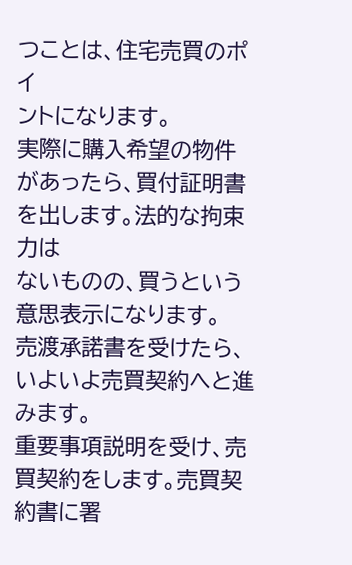つことは、住宅売買のポイ
ントになります。
実際に購入希望の物件があったら、買付証明書を出します。法的な拘束力は
ないものの、買うという意思表示になります。
売渡承諾書を受けたら、いよいよ売買契約へと進みます。
重要事項説明を受け、売買契約をします。売買契約書に署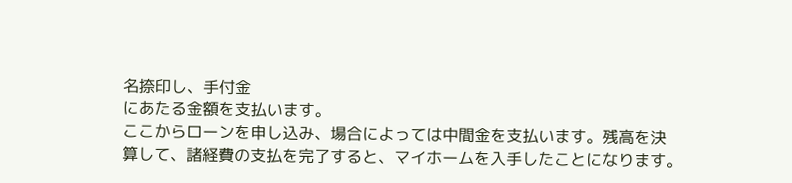名捺印し、手付金
にあたる金額を支払います。
ここからローンを申し込み、場合によっては中間金を支払います。残高を決
算して、諸経費の支払を完了すると、マイホームを入手したことになります。